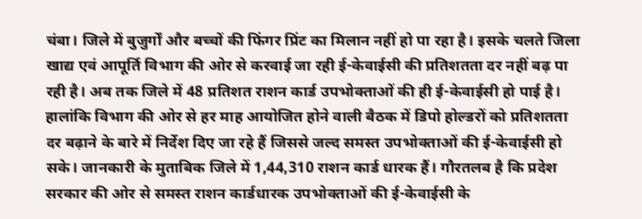चंबा। जिले में बुजुर्गों और बच्चों की फिंगर प्रिंट का मिलान नहीं हो पा रहा है। इसके चलते जिला खाद्य एवं आपूर्ति विभाग की ओर से करवाई जा रही ई-केवाईसी की प्रतिशतता दर नहीं बढ़ पा रही है। अब तक जिले में 48 प्रतिशत राशन कार्ड उपभोक्ताओं की ही ई-केवाईसी हो पाई है।
हालांकि विभाग की ओर से हर माह आयोजित होने वाली बैठक में डिपो होल्डरों को प्रतिशतता दर बढ़ाने के बारे में निर्देश दिए जा रहे हैं जिससे जल्द समस्त उपभोक्ताओं की ई-केवाईसी हो सके। जानकारी के मुताबिक जिले में 1,44,310 राशन कार्ड धारक हैं। गौरतलब है कि प्रदेश सरकार की ओर से समस्त राशन कार्डधारक उपभोक्ताओं की ई-केवाईसी के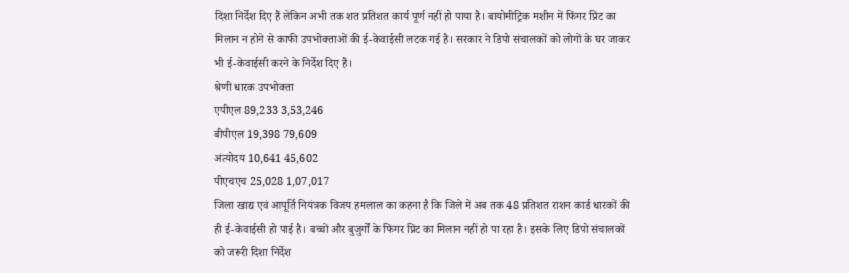दिशा निर्देश दिए हैं लेकिन अभी तक शत प्रतिशत कार्य पूर्ण नहीं हो पाया है। बायोमीट्रिक मशीन में फिंगर प्रिंट का मिलान न होने से काफी उपभोक्ताओं की ई-केवाईसी लटक गई है। सरकार ने डिपो संचालकों को लोगों के घर जाकर भी ई-केवाईसी करने के निर्देश दिए हैं।
श्रेणी धारक उपभोक्ता
एपीएल 89,233 3,53,246
बीपीएल 19,398 79,609
अंत्योदय 10,641 45,602
पीएचएच 25,028 1,07,017
जिला खाद्य एवं आपूर्ति नियंत्रक विजय हमलाल का कहना है कि जिले में अब तक 48 प्रतिशत राशन कार्ड धारकों की ही ई-केवाईसी हो पाई है। बच्चों और बुजुर्गों के फिंगर प्रिंट का मिलान नहीं हो पा रहा है। इसके लिए डिपो संचालकों को जरूरी दिशा निर्देश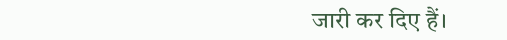जारी कर दिए हैं।